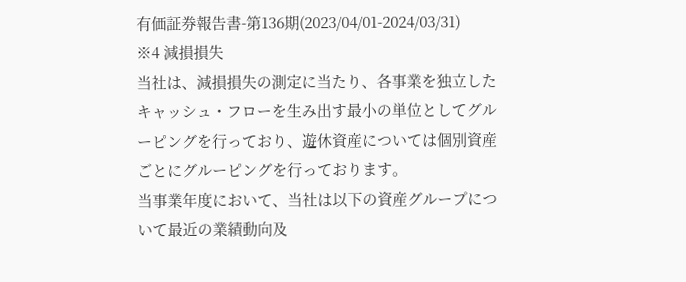有価証券報告書-第136期(2023/04/01-2024/03/31)
※4 減損損失
当社は、減損損失の測定に当たり、各事業を独立したキャッシュ・フローを生み出す最小の単位としてグルーピングを行っており、遊休資産については個別資産ごとにグルーピングを行っております。
当事業年度において、当社は以下の資産グループについて最近の業績動向及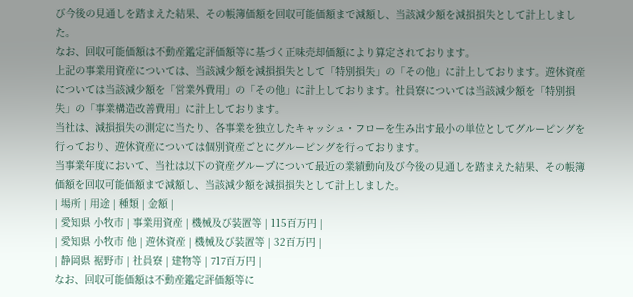び今後の見通しを踏まえた結果、その帳簿価額を回収可能価額まで減額し、当該減少額を減損損失として計上しました。
なお、回収可能価額は不動産鑑定評価額等に基づく正味売却価額により算定されております。
上記の事業用資産については、当該減少額を減損損失として「特別損失」の「その他」に計上しております。遊休資産については当該減少額を「営業外費用」の「その他」に計上しております。社員寮については当該減少額を「特別損失」の「事業構造改善費用」に計上しております。
当社は、減損損失の測定に当たり、各事業を独立したキャッシュ・フローを生み出す最小の単位としてグルーピングを行っており、遊休資産については個別資産ごとにグルーピングを行っております。
当事業年度において、当社は以下の資産グループについて最近の業績動向及び今後の見通しを踏まえた結果、その帳簿価額を回収可能価額まで減額し、当該減少額を減損損失として計上しました。
| 場所 | 用途 | 種類 | 金額 |
| 愛知県 小牧市 | 事業用資産 | 機械及び装置等 | 115百万円 |
| 愛知県 小牧市 他 | 遊休資産 | 機械及び装置等 | 32百万円 |
| 静岡県 裾野市 | 社員寮 | 建物等 | 717百万円 |
なお、回収可能価額は不動産鑑定評価額等に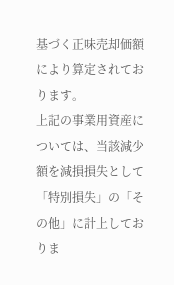基づく正味売却価額により算定されております。
上記の事業用資産については、当該減少額を減損損失として「特別損失」の「その他」に計上しておりま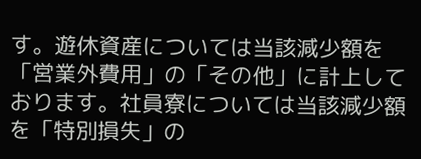す。遊休資産については当該減少額を「営業外費用」の「その他」に計上しております。社員寮については当該減少額を「特別損失」の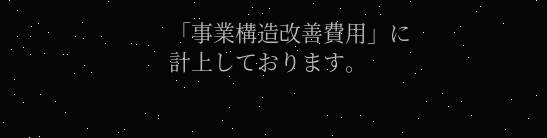「事業構造改善費用」に計上しております。